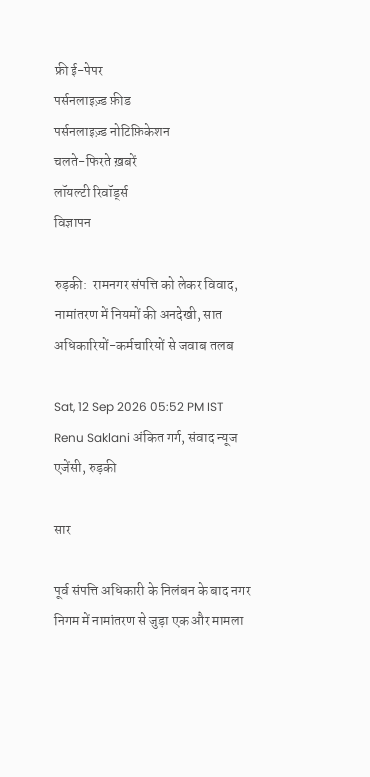फ्री ई-पेपर
पर्सनलाइज़्ड फ़ीड
पर्सनलाइज़्ड नोटिफ़िकेशन
चलते-फिरते ख़बरें
लॉयल्टी रिवॉर्ड्स
विज्ञापन

रुड़की:  रामनगर संपत्ति को लेकर विवाद, नामांतरण में नियमों की अनदेखी, सात अधिकारियों-कर्मचारियों से जवाब तलब

Sat, 12 Sep 2026 05:52 PM IST
Renu Saklani अंकित गर्ग, संवाद न्यूज एजेंसी, रुड़की

सार

पूर्व संपत्ति अधिकारी के निलंबन के बाद नगर निगम में नामांतरण से जुड़ा एक और मामला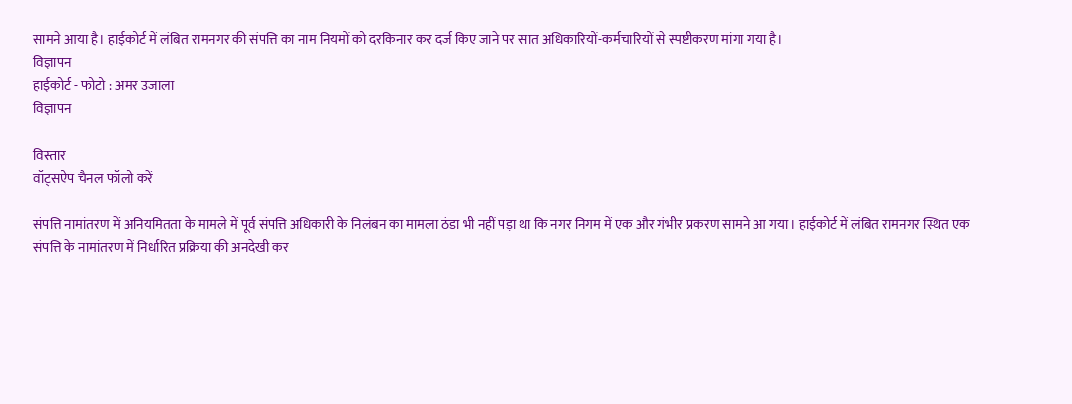सामने आया है। हाईकोर्ट में लंबित रामनगर की संपत्ति का नाम नियमों को दरकिनार कर दर्ज किए जाने पर सात अधिकारियों-कर्मचारियों से स्पष्टीकरण मांगा गया है।
विज्ञापन
हाईकोर्ट - फोटो : अमर उजाला
विज्ञापन

विस्तार
वॉट्सऐप चैनल फॉलो करें

संपत्ति नामांतरण में अनियमितता के मामले में पूर्व संपत्ति अधिकारी के निलंबन का मामला ठंडा भी नहीं पड़ा था कि नगर निगम में एक और गंभीर प्रकरण सामने आ गया। हाईकोर्ट में लंबित रामनगर स्थित एक संपत्ति के नामांतरण में निर्धारित प्रक्रिया की अनदेखी कर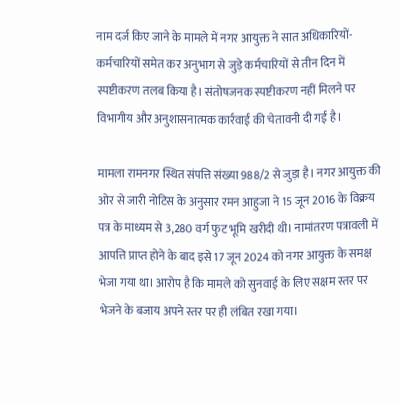नाम दर्ज किए जाने के मामले में नगर आयुक्त ने सात अधिकारियों-कर्मचारियों समेत कर अनुभाग से जुड़े कर्मचारियों से तीन दिन में स्पष्टीकरण तलब किया है। संतोषजनक स्पष्टीकरण नहीं मिलने पर विभागीय और अनुशासनात्मक कार्रवाई की चेतावनी दी गई है।

मामला रामनगर स्थित संपत्ति संख्या 988/2 से जुड़ा है। नगर आयुक्त की ओर से जारी नोटिस के अनुसार रमन आहुजा ने 15 जून 2016 के विक्रय पत्र के माध्यम से 3,280 वर्ग फुट भूमि खरीदी थी। नामांतरण पत्रावली में आपत्ति प्राप्त होने के बाद इसे 17 जून 2024 को नगर आयुक्त के समक्ष भेजा गया था। आरोप है कि मामले को सुनवाई के लिए सक्षम स्तर पर भेजने के बजाय अपने स्तर पर ही लंबित रखा गया।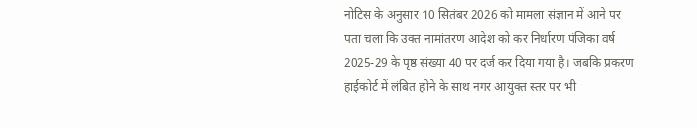नोटिस के अनुसार 10 सितंबर 2026 को मामला संज्ञान में आने पर पता चला कि उक्त नामांतरण आदेश को कर निर्धारण पंजिका वर्ष 2025-29 के पृष्ठ संख्या 40 पर दर्ज कर दिया गया है। जबकि प्रकरण हाईकोर्ट में लंबित होने के साथ नगर आयुक्त स्तर पर भी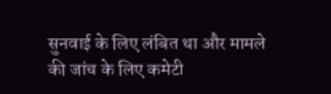सुनवाई के लिए लंबित था और मामले की जांच के लिए कमेटी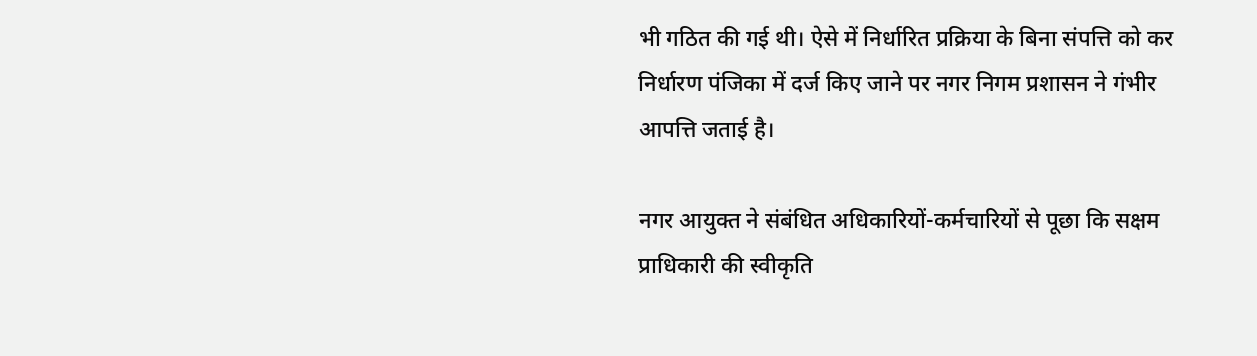भी गठित की गई थी। ऐसे में निर्धारित प्रक्रिया के बिना संपत्ति को कर निर्धारण पंजिका में दर्ज किए जाने पर नगर निगम प्रशासन ने गंभीर आपत्ति जताई है।

नगर आयुक्त ने संबंधित अधिकारियों-कर्मचारियों से पूछा कि सक्षम प्राधिकारी की स्वीकृति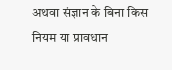अथवा संज्ञान के बिना किस नियम या प्रावधान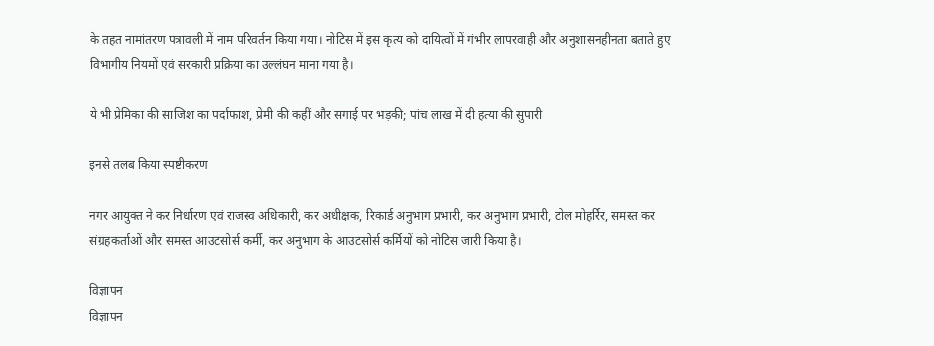के तहत नामांतरण पत्रावली में नाम परिवर्तन किया गया। नोटिस में इस कृत्य को दायित्वों में गंभीर लापरवाही और अनुशासनहीनता बताते हुए विभागीय नियमों एवं सरकारी प्रक्रिया का उल्लंघन माना गया है।

ये भी प्रेमिका की साजिश का पर्दाफाश, प्रेमी की कहीं और सगाई पर भड़की; पांच लाख में दी हत्या की सुपारी

इनसे तलब किया स्पष्टीकरण

नगर आयुक्त ने कर निर्धारण एवं राजस्व अधिकारी, कर अधीक्षक, रिकार्ड अनुभाग प्रभारी, कर अनुभाग प्रभारी, टोल मोहर्रिर, समस्त कर संग्रहकर्ताओं और समस्त आउटसोर्स कर्मी, कर अनुभाग के आउटसोर्स कर्मियों को नोटिस जारी किया है।

विज्ञापन
विज्ञापन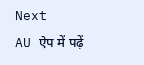Next
AU ऐप में पढ़ें